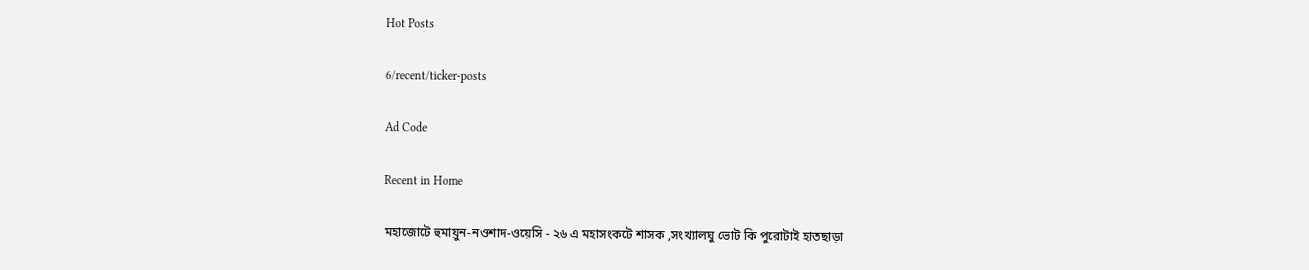Hot Posts

6/recent/ticker-posts

Ad Code

Recent in Home

মহাজোটে হুমায়ুন-নওশাদ-ওয়েসি - ২৬ এ মহাসংকটে শাসক ,সংখ্যালঘু ভোট কি পুরোটাই হাতছাড়া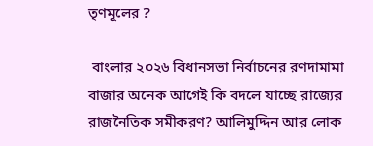তৃণমূলের ?

 বাংলার ২০২৬ বিধানসভা নির্বাচনের রণদামামা বাজার অনেক আগেই কি বদলে যাচ্ছে রাজ্যের রাজনৈতিক সমীকরণ? আলিমুদ্দিন আর লোক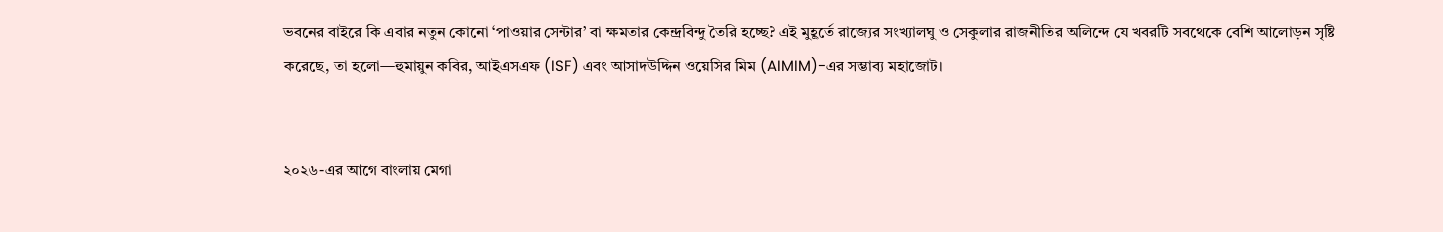ভবনের বাইরে কি এবার নতুন কোনো ‘পাওয়ার সেন্টার’ বা ক্ষমতার কেন্দ্রবিন্দু তৈরি হচ্ছে? এই মুহূর্তে রাজ্যের সংখ্যালঘু ও সেকুলার রাজনীতির অলিন্দে যে খবরটি সবথেকে বেশি আলোড়ন সৃষ্টি করেছে, তা হলো—হুমায়ুন কবির, আইএসএফ (ISF) এবং আসাদউদ্দিন ওয়েসির মিম (AIMIM)-এর সম্ভাব্য মহাজোট।


২০২৬-এর আগে বাংলায় মেগা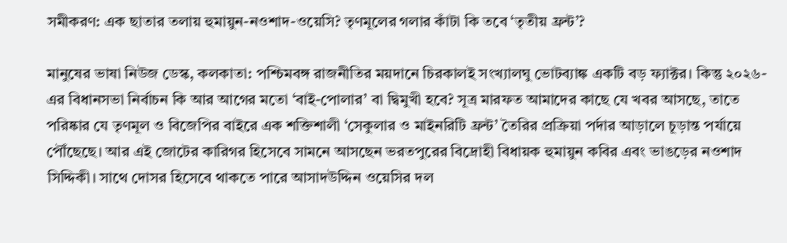সমীকরণ: এক ছাতার তলায় হুমায়ুন-নওশাদ-ওয়েসি? তৃণমূলের গলার কাঁটা কি তবে ‘তৃতীয় ফ্রন্ট’?

মানুষের ভাষা নিউজ ডেস্ক, কলকাতা: পশ্চিমবঙ্গ রাজনীতির ময়দানে চিরকালই সংখ্যালঘু ভোটব্যাঙ্ক একটি বড় ফ্যাক্টর। কিন্তু ২০২৬-এর বিধানসভা নির্বাচন কি আর আগের মতো ‘বাই-পোলার’ বা দ্বিমুখী হবে? সূত্র মারফত আমাদের কাছে যে খবর আসছে, তাতে পরিষ্কার যে তৃণমূল ও বিজেপির বাইরে এক শক্তিশালী ‘সেকুলার ও মাইনরিটি ফ্রন্ট’ তৈরির প্রক্রিয়া পর্দার আড়ালে চূড়ান্ত পর্যায়ে পৌঁছেছে। আর এই জোটের কারিগর হিসেবে সামনে আসছেন ভরতপুরের বিদ্রোহী বিধায়ক হুমায়ুন কবির এবং ভাঙড়ের নওশাদ সিদ্দিকী। সাথে দোসর হিসেবে থাকতে পারে আসাদউদ্দিন ওয়েসির দল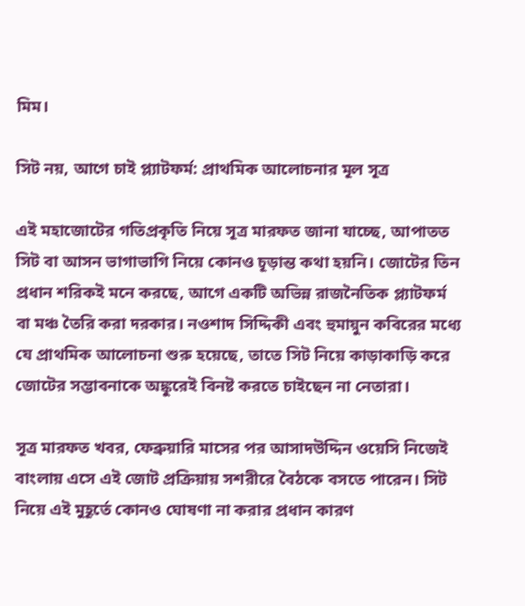মিম।

সিট নয়, আগে চাই প্ল্যাটফর্ম: প্রাথমিক আলোচনার মূল সূত্র

এই মহাজোটের গতিপ্রকৃতি নিয়ে সূত্র মারফত জানা যাচ্ছে, আপাতত সিট বা আসন ভাগাভাগি নিয়ে কোনও চূড়ান্ত কথা হয়নি। জোটের তিন প্রধান শরিকই মনে করছে, আগে একটি অভিন্ন রাজনৈতিক প্ল্যাটফর্ম বা মঞ্চ তৈরি করা দরকার। নওশাদ সিদ্দিকী এবং হুমায়ুন কবিরের মধ্যে যে প্রাথমিক আলোচনা শুরু হয়েছে, তাতে সিট নিয়ে কাড়াকাড়ি করে জোটের সম্ভাবনাকে অঙ্কুরেই বিনষ্ট করতে চাইছেন না নেতারা।

সূত্র মারফত খবর, ফেব্রুয়ারি মাসের পর আসাদউদ্দিন ওয়েসি নিজেই বাংলায় এসে এই জোট প্রক্রিয়ায় সশরীরে বৈঠকে বসতে পারেন। সিট নিয়ে এই মুহূর্তে কোনও ঘোষণা না করার প্রধান কারণ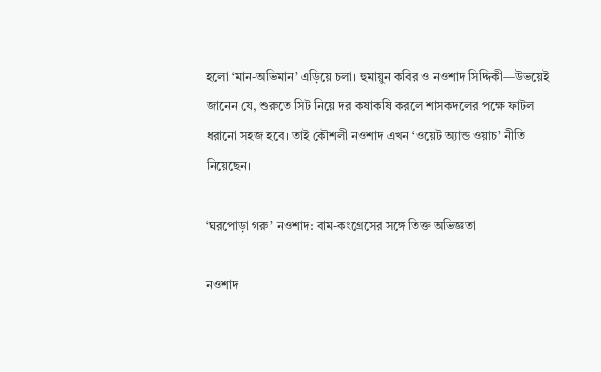হলো ‘মান-অভিমান’ এড়িয়ে চলা। হুমায়ুন কবির ও নওশাদ সিদ্দিকী—উভয়েই জানেন যে, শুরুতে সিট নিয়ে দর কষাকষি করলে শাসকদলের পক্ষে ফাটল ধরানো সহজ হবে। তাই কৌশলী নওশাদ এখন ‘ওয়েট অ্যান্ড ওয়াচ’ নীতি নিয়েছেন।

‘ঘরপোড়া গরু’ নওশাদ: বাম-কংগ্রেসের সঙ্গে তিক্ত অভিজ্ঞতা

নওশাদ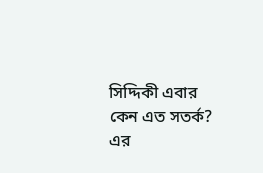সিদ্দিকী এবার কেন এত সতর্ক? এর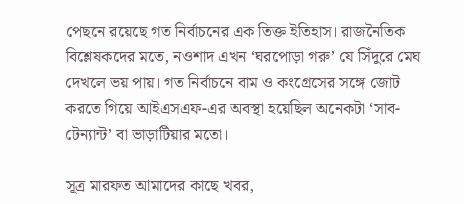পেছনে রয়েছে গত নির্বাচনের এক তিক্ত ইতিহাস। রাজনৈতিক বিশ্লেষকদের মতে, নওশাদ এখন ‘ঘরপোড়া গরু’ যে সিঁদুরে মেঘ দেখলে ভয় পায়। গত নির্বাচনে বাম ও কংগ্রেসের সঙ্গে জোট করতে গিয়ে আইএসএফ-এর অবস্থা হয়েছিল অনেকটা ‘সাব-টেন্যান্ট’ বা ভাড়াটিয়ার মতো।

সূত্র মারফত আমাদের কাছে খবর,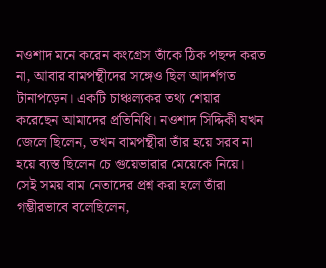নওশাদ মনে করেন কংগ্রেস তাঁকে ঠিক পছন্দ করত না, আবার বামপন্থীদের সঙ্গেও ছিল আদর্শগত টানাপড়েন। একটি চাঞ্চল্যকর তথ্য শেয়ার করেছেন আমাদের প্রতিনিধি। নওশাদ সিদ্দিকী যখন জেলে ছিলেন, তখন বামপন্থীরা তাঁর হয়ে সরব না হয়ে ব্যস্ত ছিলেন চে গুয়েভারার মেয়েকে নিয়ে। সেই সময় বাম নেতাদের প্রশ্ন করা হলে তাঁরা গম্ভীরভাবে বলেছিলেন,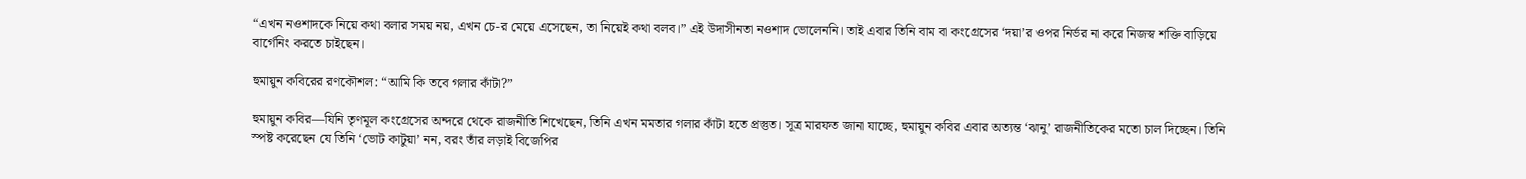“এখন নওশাদকে নিয়ে কথা বলার সময় নয়, এখন চে-র মেয়ে এসেছেন, তা নিয়েই কথা বলব।” এই উদাসীনতা নওশাদ ভোলেননি। তাই এবার তিনি বাম বা কংগ্রেসের ‘দয়া’র ওপর নির্ভর না করে নিজস্ব শক্তি বাড়িয়ে বার্গেনিং করতে চাইছেন।

হুমায়ুন কবিরের রণকৌশল: “আমি কি তবে গলার কাঁটা?”

হুমায়ুন কবির—যিনি তৃণমূল কংগ্রেসের অন্দরে থেকে রাজনীতি শিখেছেন, তিনি এখন মমতার গলার কাঁটা হতে প্রস্তুত। সূত্র মারফত জানা যাচ্ছে, হুমায়ুন কবির এবার অত্যন্ত ‘ঝানু’ রাজনীতিকের মতো চাল দিচ্ছেন। তিনি স্পষ্ট করেছেন যে তিনি ‘ভোট কাটুয়া’ নন, বরং তাঁর লড়াই বিজেপির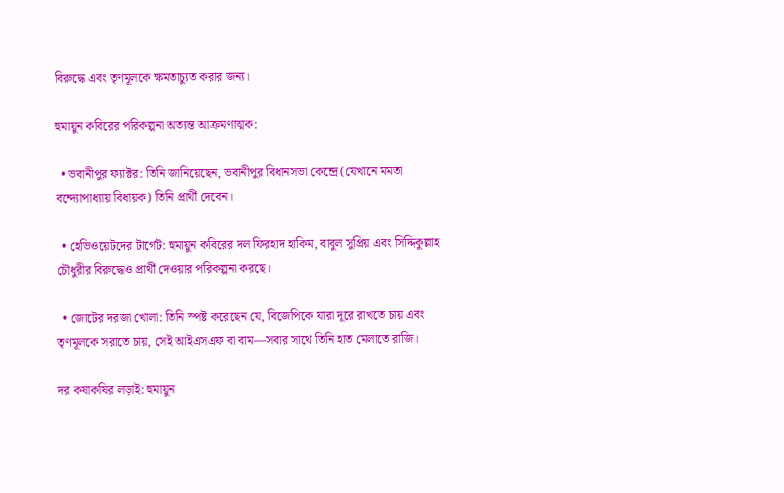বিরুদ্ধে এবং তৃণমূলকে ক্ষমতাচ্যুত করার জন্য।

হুমায়ুন কবিরের পরিকল্পনা অত্যন্ত আক্রমণাত্মক:

  • ভবানীপুর ফ্যাক্টর: তিনি জানিয়েছেন, ভবানীপুর বিধানসভা কেন্দ্রে (যেখানে মমতা বন্দ্যোপাধ্যায় বিধায়ক) তিনি প্রার্থী দেবেন।

  • হেভিওয়েটদের টার্গেট: হুমায়ুন কবিরের দল ফিরহাদ হাকিম, বাবুল সুপ্রিয় এবং সিদ্দিকুল্লাহ চৌধুরীর বিরুদ্ধেও প্রার্থী দেওয়ার পরিকল্পনা করছে।

  • জোটের দরজা খোলা: তিনি স্পষ্ট করেছেন যে, বিজেপিকে যারা দূরে রাখতে চায় এবং তৃণমূলকে সরাতে চায়, সেই আইএসএফ বা বাম—সবার সাথে তিনি হাত মেলাতে রাজি।

দর কষাকষির লড়াই: হুমায়ুন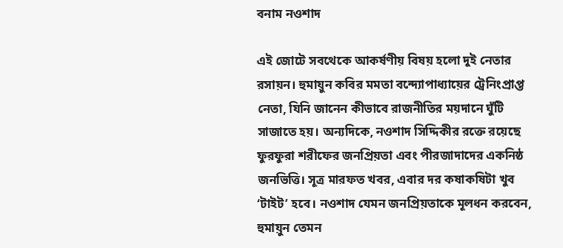বনাম নওশাদ

এই জোটে সবথেকে আকর্ষণীয় বিষয় হলো দুই নেতার রসায়ন। হুমায়ুন কবির মমতা বন্দ্যোপাধ্যায়ের ট্রেনিংপ্রাপ্ত নেতা, যিনি জানেন কীভাবে রাজনীতির ময়দানে ঘুঁটি সাজাতে হয়। অন্যদিকে, নওশাদ সিদ্দিকীর রক্তে রয়েছে ফুরফুরা শরীফের জনপ্রিয়তা এবং পীরজাদাদের একনিষ্ঠ জনভিত্তি। সূত্র মারফত খবর, এবার দর কষাকষিটা খুব ‘টাইট’ হবে। নওশাদ যেমন জনপ্রিয়তাকে মূলধন করবেন, হুমায়ুন তেমন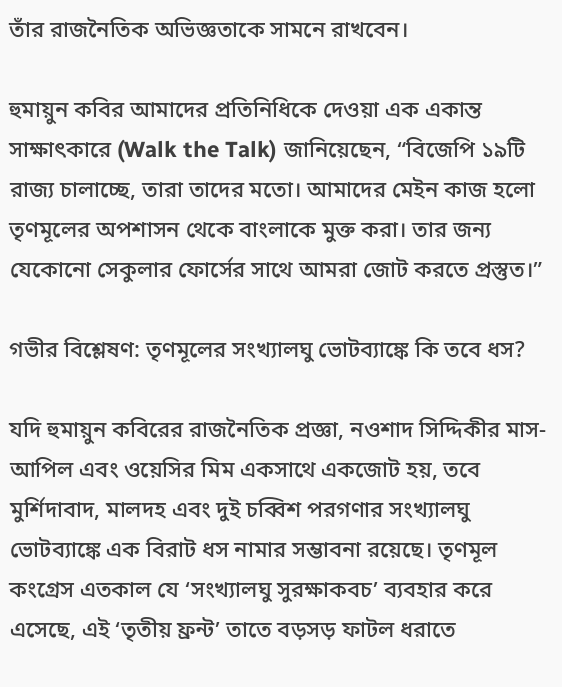তাঁর রাজনৈতিক অভিজ্ঞতাকে সামনে রাখবেন।

হুমায়ুন কবির আমাদের প্রতিনিধিকে দেওয়া এক একান্ত সাক্ষাৎকারে (Walk the Talk) জানিয়েছেন, “বিজেপি ১৯টি রাজ্য চালাচ্ছে, তারা তাদের মতো। আমাদের মেইন কাজ হলো তৃণমূলের অপশাসন থেকে বাংলাকে মুক্ত করা। তার জন্য যেকোনো সেকুলার ফোর্সের সাথে আমরা জোট করতে প্রস্তুত।”

গভীর বিশ্লেষণ: তৃণমূলের সংখ্যালঘু ভোটব্যাঙ্কে কি তবে ধস?

যদি হুমায়ুন কবিরের রাজনৈতিক প্রজ্ঞা, নওশাদ সিদ্দিকীর মাস-আপিল এবং ওয়েসির মিম একসাথে একজোট হয়, তবে মুর্শিদাবাদ, মালদহ এবং দুই চব্বিশ পরগণার সংখ্যালঘু ভোটব্যাঙ্কে এক বিরাট ধস নামার সম্ভাবনা রয়েছে। তৃণমূল কংগ্রেস এতকাল যে ‘সংখ্যালঘু সুরক্ষাকবচ’ ব্যবহার করে এসেছে, এই ‘তৃতীয় ফ্রন্ট’ তাতে বড়সড় ফাটল ধরাতে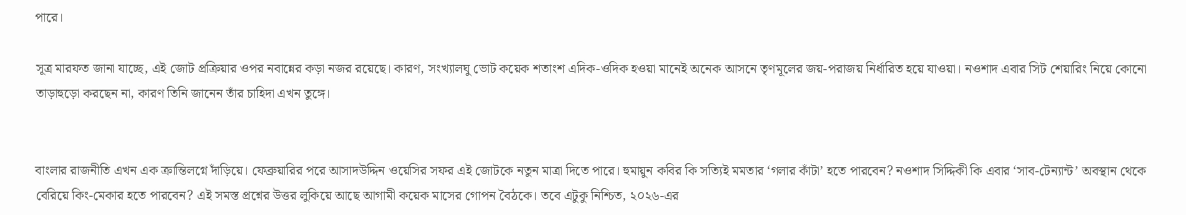পারে।

সূত্র মারফত জানা যাচ্ছে, এই জোট প্রক্রিয়ার ওপর নবান্নের কড়া নজর রয়েছে। কারণ, সংখ্যালঘু ভোট কয়েক শতাংশ এদিক-ওদিক হওয়া মানেই অনেক আসনে তৃণমূলের জয়-পরাজয় নির্ধারিত হয়ে যাওয়া। নওশাদ এবার সিট শেয়ারিং নিয়ে কোনো তাড়াহুড়ো করছেন না, কারণ তিনি জানেন তাঁর চাহিদা এখন তুঙ্গে।


বাংলার রাজনীতি এখন এক ক্রান্তিলগ্নে দাঁড়িয়ে। ফেব্রুয়ারির পরে আসাদউদ্দিন ওয়েসির সফর এই জোটকে নতুন মাত্রা দিতে পারে। হুমায়ুন কবির কি সত্যিই মমতার ‘গলার কাঁটা’ হতে পারবেন? নওশাদ সিদ্দিকী কি এবার ‘সাব-টেন্যান্ট’ অবস্থান থেকে বেরিয়ে কিং-মেকার হতে পারবেন? এই সমস্ত প্রশ্নের উত্তর লুকিয়ে আছে আগামী কয়েক মাসের গোপন বৈঠকে। তবে এটুকু নিশ্চিত, ২০২৬-এর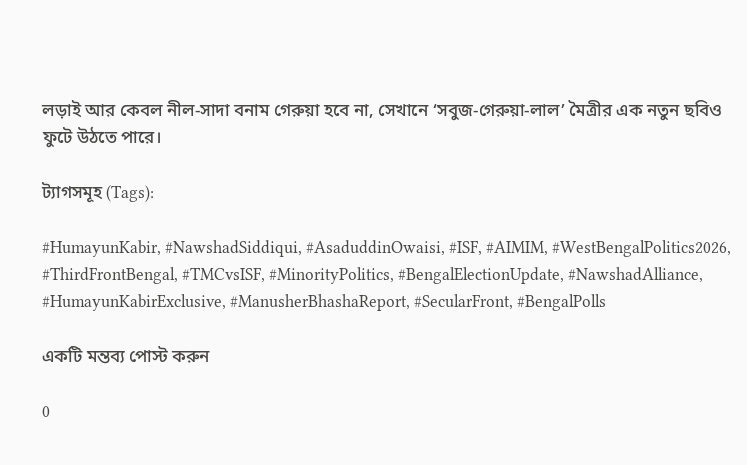লড়াই আর কেবল নীল-সাদা বনাম গেরুয়া হবে না, সেখানে ‘সবুজ-গেরুয়া-লাল’ মৈত্রীর এক নতুন ছবিও ফুটে উঠতে পারে।

ট্যাগসমূহ (Tags):

#HumayunKabir, #NawshadSiddiqui, #AsaduddinOwaisi, #ISF, #AIMIM, #WestBengalPolitics2026, #ThirdFrontBengal, #TMCvsISF, #MinorityPolitics, #BengalElectionUpdate, #NawshadAlliance, #HumayunKabirExclusive, #ManusherBhashaReport, #SecularFront, #BengalPolls

একটি মন্তব্য পোস্ট করুন

0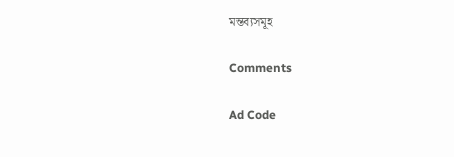মন্তব্যসমূহ

Comments

Ad Code